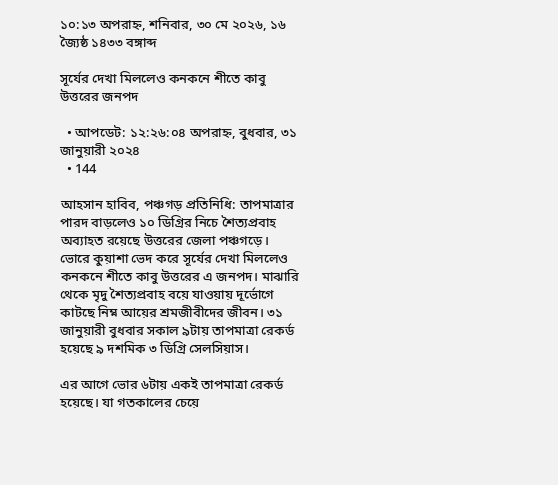১০:১৩ অপরাহ্ন, শনিবার, ৩০ মে ২০২৬, ১৬ জ্যৈষ্ঠ ১৪৩৩ বঙ্গাব্দ

সূর্যের দেখা মিললেও কনকনে শীতে কাবু উত্তরের জনপদ

  • আপডেট: ১২:২৬:০৪ অপরাহ্ন, বুধবার, ৩১ জানুয়ারী ২০২৪
  • 144

আহসান হাবিব, পঞ্চগড় প্রতিনিধি: তাপমাত্রার পারদ বাড়লেও ১০ ডিগ্রির নিচে শৈত্যপ্রবাহ অব্যাহত রয়েছে উত্তরের জেলা পঞ্চগড়ে। ভোরে কুয়াশা ভেদ করে সূর্যের দেখা মিললেও কনকনে শীতে কাবু উত্তরের এ জনপদ। মাঝারি থেকে মৃদু শৈত্যপ্রবাহ বয়ে যাওয়ায় দূর্ভোগে কাটছে নিম্ন আয়ের শ্রমজীবীদের জীবন। ৩১ জানুয়ারী বুধবার সকাল ৯টায় তাপমাত্রা রেকর্ড হয়েছে ৯ দশমিক ৩ ডিগ্রি সেলসিয়াস।

এর আগে ভোর ৬টায় একই তাপমাত্রা রেকর্ড হয়েছে। যা গতকালের চেয়ে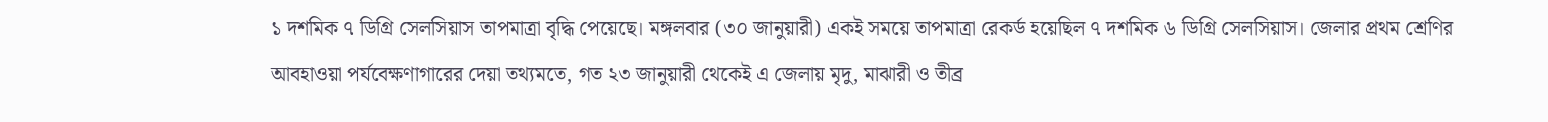১ দশমিক ৭ ডিগ্রি সেলসিয়াস তাপমাত্রা বৃদ্ধি পেয়েছে। মঙ্গলবার (৩০ জানুয়ারী) একই সময়ে তাপমাত্রা রেকর্ড হয়েছিল ৭ দশমিক ৬ ডিগ্রি সেলসিয়াস। জেলার প্রথম শ্রেণির আবহাওয়া পর্যবেক্ষণাগারের দেয়া তথ্যমতে, গত ২৩ জানুয়ারী থেকেই এ জেলায় মৃদু, মাঝারী ও তীব্র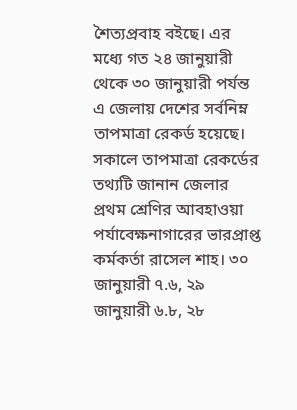শৈত্যপ্রবাহ বইছে। এর মধ্যে গত ২৪ জানুয়ারী থেকে ৩০ জানুয়ারী পর্যন্ত এ জেলায় দেশের সর্বনিম্ন তাপমাত্রা রেকর্ড হয়েছে। সকালে তাপমাত্রা রেকর্ডের তথ্যটি জানান জেলার প্রথম শ্রেণির আবহাওয়া পর্যাবেক্ষনাগারের ভারপ্রাপ্ত কর্মকর্তা রাসেল শাহ। ৩০ জানুয়ারী ৭.৬, ২৯ জানুয়ারী ৬.৮, ২৮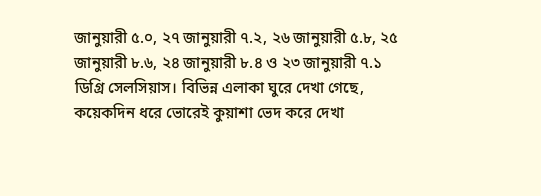জানুয়ারী ৫.০, ২৭ জানুয়ারী ৭.২, ২৬ জানুয়ারী ৫.৮, ২৫ জানুয়ারী ৮.৬, ২৪ জানুয়ারী ৮.৪ ও ২৩ জানুয়ারী ৭.১ ডিগ্রি সেলসিয়াস। বিভিন্ন এলাকা ঘুরে দেখা গেছে, কয়েকদিন ধরে ভোরেই কুয়াশা ভেদ করে দেখা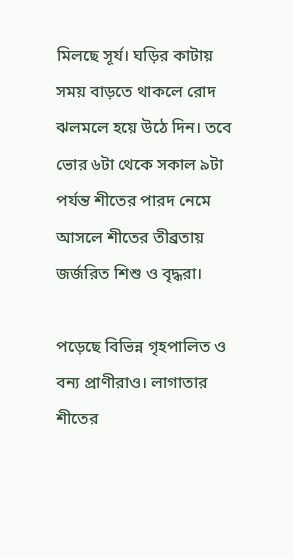মিলছে সূর্য। ঘড়ির কাটায় সময় বাড়তে থাকলে রোদ ঝলমলে হয়ে উঠে দিন। তবে ভোর ৬টা থেকে সকাল ৯টা পর্যন্ত শীতের পারদ নেমে আসলে শীতের তীব্রতায় জর্জরিত শিশু ও বৃদ্ধরা।

পড়েছে বিভিন্ন গৃহপালিত ও বন্য প্রাণীরাও। লাগাতার শীতের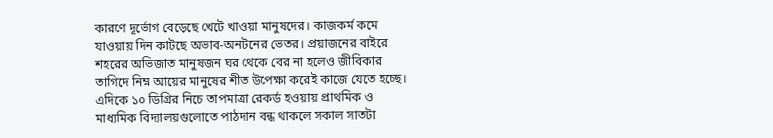কারণে দূর্ভোগ বেড়েছে খেটে খাওয়া মানুষদের। কাজকর্ম কমে যাওয়ায় দিন কাটছে অভাব-অনটনের ভেতর। প্রয়াজনের বাইরে শহরের অভিজাত মানুষজন ঘর থেকে বের না হলেও জীবিকার তাগিদে নিম্ন আয়ের মানুষের শীত উপেক্ষা করেই কাজে যেতে হচ্ছে। এদিকে ১০ ডিগ্রির নিচে তাপমাত্রা রেকর্ড হওয়ায় প্রাথমিক ও মাধ্যমিক বিদ্যালয়গুলোতে পাঠদান বন্ধ থাকলে সকাল সাতটা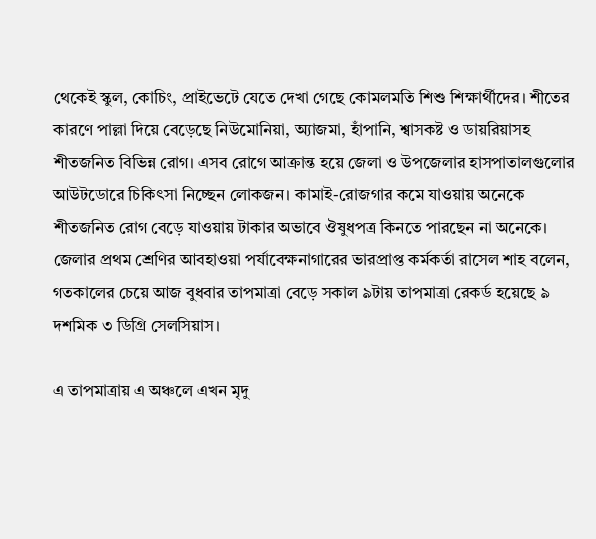থেকেই স্কুল, কোচিং, প্রাইভেটে যেতে দেখা গেছে কোমলমতি শিশু শিক্ষার্থীদের। শীতের কারণে পাল্লা দিয়ে বেড়েছে নিউমোনিয়া, অ্যাজমা, হাঁপানি, শ্বাসকষ্ট ও ডায়রিয়াসহ শীতজনিত বিভিন্ন রোগ। এসব রোগে আক্রান্ত হয়ে জেলা ও উপজেলার হাসপাতালগুলোর আউটডোরে চিকিৎসা নিচ্ছেন লোকজন। কামাই-রোজগার কমে যাওয়ায় অনেকে শীতজনিত রোগ বেড়ে যাওয়ায় টাকার অভাবে ঔষুধপত্র কিনতে পারছেন না অনেকে। জেলার প্রথম শ্রেণির আবহাওয়া পর্যাবেক্ষনাগারের ভারপ্রাপ্ত কর্মকর্তা রাসেল শাহ বলেন, গতকালের চেয়ে আজ বুধবার তাপমাত্রা বেড়ে সকাল ৯টায় তাপমাত্রা রেকর্ড হয়েছে ৯ দশমিক ৩ ডিগ্রি সেলসিয়াস।

এ তাপমাত্রায় এ অঞ্চলে এখন মৃদু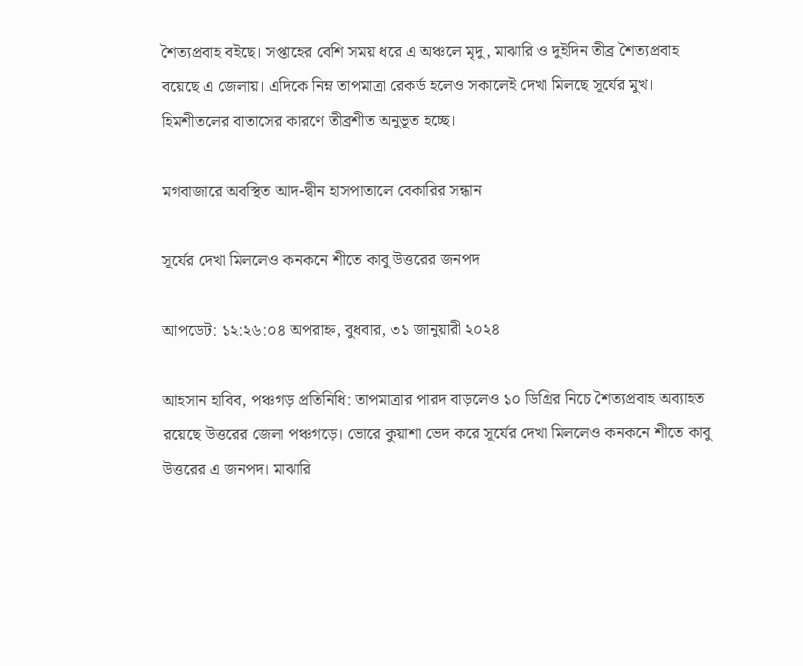শৈত্যপ্রবাহ বইছে। সপ্তাহের বেশি সময় ধরে এ অঞ্চলে মৃদু, মাঝারি ও দুইদিন তীব্র শৈত্যপ্রবাহ বয়েছে এ জেলায়। এদিকে নিম্ন তাপমাত্রা রেকর্ড হলেও সকালেই দেখা মিলছে সূর্যের মুখ। হিমশীতলের বাতাসের কারণে তীব্রশীত অনুভূত হচ্ছে।

মগবাজারে অবস্থিত আদ-দ্বীন হাসপাতালে বেকারির সন্ধান

সূর্যের দেখা মিললেও কনকনে শীতে কাবু উত্তরের জনপদ

আপডেট: ১২:২৬:০৪ অপরাহ্ন, বুধবার, ৩১ জানুয়ারী ২০২৪

আহসান হাবিব, পঞ্চগড় প্রতিনিধি: তাপমাত্রার পারদ বাড়লেও ১০ ডিগ্রির নিচে শৈত্যপ্রবাহ অব্যাহত রয়েছে উত্তরের জেলা পঞ্চগড়ে। ভোরে কুয়াশা ভেদ করে সূর্যের দেখা মিললেও কনকনে শীতে কাবু উত্তরের এ জনপদ। মাঝারি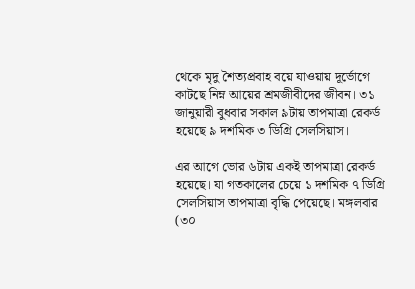থেকে মৃদু শৈত্যপ্রবাহ বয়ে যাওয়ায় দূর্ভোগে কাটছে নিম্ন আয়ের শ্রমজীবীদের জীবন। ৩১ জানুয়ারী বুধবার সকাল ৯টায় তাপমাত্রা রেকর্ড হয়েছে ৯ দশমিক ৩ ডিগ্রি সেলসিয়াস।

এর আগে ভোর ৬টায় একই তাপমাত্রা রেকর্ড হয়েছে। যা গতকালের চেয়ে ১ দশমিক ৭ ডিগ্রি সেলসিয়াস তাপমাত্রা বৃদ্ধি পেয়েছে। মঙ্গলবার (৩০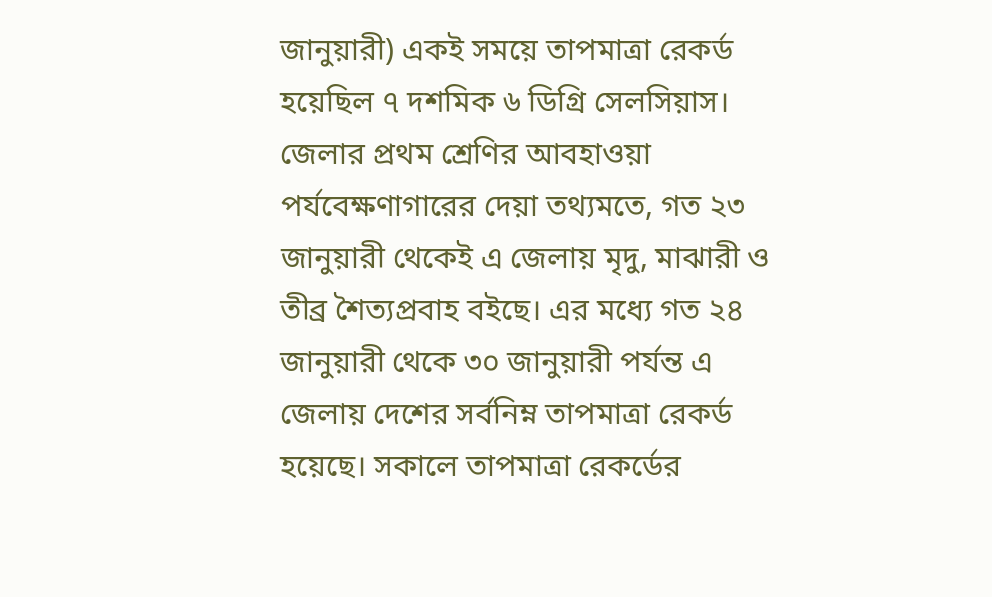জানুয়ারী) একই সময়ে তাপমাত্রা রেকর্ড হয়েছিল ৭ দশমিক ৬ ডিগ্রি সেলসিয়াস। জেলার প্রথম শ্রেণির আবহাওয়া পর্যবেক্ষণাগারের দেয়া তথ্যমতে, গত ২৩ জানুয়ারী থেকেই এ জেলায় মৃদু, মাঝারী ও তীব্র শৈত্যপ্রবাহ বইছে। এর মধ্যে গত ২৪ জানুয়ারী থেকে ৩০ জানুয়ারী পর্যন্ত এ জেলায় দেশের সর্বনিম্ন তাপমাত্রা রেকর্ড হয়েছে। সকালে তাপমাত্রা রেকর্ডের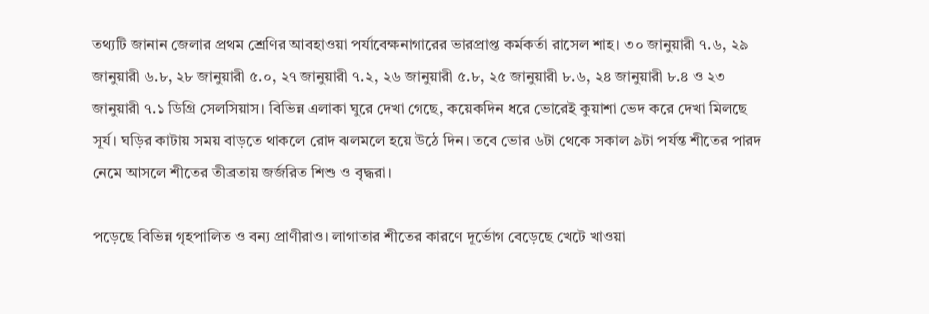তথ্যটি জানান জেলার প্রথম শ্রেণির আবহাওয়া পর্যাবেক্ষনাগারের ভারপ্রাপ্ত কর্মকর্তা রাসেল শাহ। ৩০ জানুয়ারী ৭.৬, ২৯ জানুয়ারী ৬.৮, ২৮ জানুয়ারী ৫.০, ২৭ জানুয়ারী ৭.২, ২৬ জানুয়ারী ৫.৮, ২৫ জানুয়ারী ৮.৬, ২৪ জানুয়ারী ৮.৪ ও ২৩ জানুয়ারী ৭.১ ডিগ্রি সেলসিয়াস। বিভিন্ন এলাকা ঘুরে দেখা গেছে, কয়েকদিন ধরে ভোরেই কুয়াশা ভেদ করে দেখা মিলছে সূর্য। ঘড়ির কাটায় সময় বাড়তে থাকলে রোদ ঝলমলে হয়ে উঠে দিন। তবে ভোর ৬টা থেকে সকাল ৯টা পর্যন্ত শীতের পারদ নেমে আসলে শীতের তীব্রতায় জর্জরিত শিশু ও বৃদ্ধরা।

পড়েছে বিভিন্ন গৃহপালিত ও বন্য প্রাণীরাও। লাগাতার শীতের কারণে দূর্ভোগ বেড়েছে খেটে খাওয়া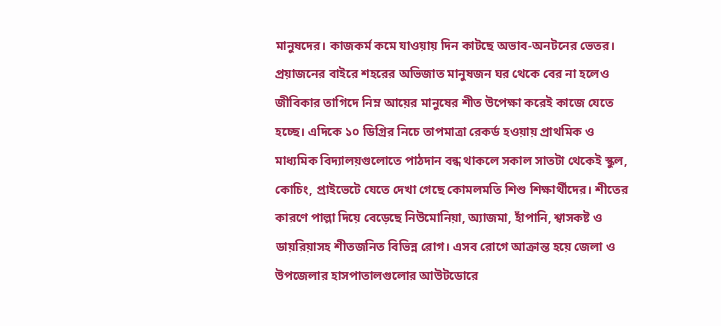মানুষদের। কাজকর্ম কমে যাওয়ায় দিন কাটছে অভাব-অনটনের ভেতর। প্রয়াজনের বাইরে শহরের অভিজাত মানুষজন ঘর থেকে বের না হলেও জীবিকার তাগিদে নিম্ন আয়ের মানুষের শীত উপেক্ষা করেই কাজে যেতে হচ্ছে। এদিকে ১০ ডিগ্রির নিচে তাপমাত্রা রেকর্ড হওয়ায় প্রাথমিক ও মাধ্যমিক বিদ্যালয়গুলোতে পাঠদান বন্ধ থাকলে সকাল সাতটা থেকেই স্কুল, কোচিং, প্রাইভেটে যেতে দেখা গেছে কোমলমতি শিশু শিক্ষার্থীদের। শীতের কারণে পাল্লা দিয়ে বেড়েছে নিউমোনিয়া, অ্যাজমা, হাঁপানি, শ্বাসকষ্ট ও ডায়রিয়াসহ শীতজনিত বিভিন্ন রোগ। এসব রোগে আক্রান্ত হয়ে জেলা ও উপজেলার হাসপাতালগুলোর আউটডোরে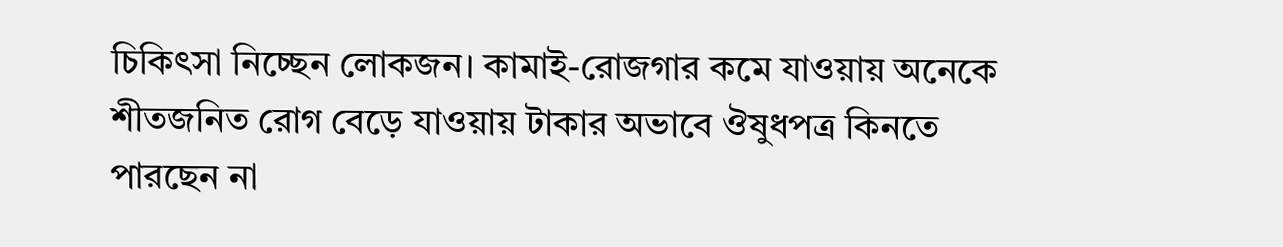চিকিৎসা নিচ্ছেন লোকজন। কামাই-রোজগার কমে যাওয়ায় অনেকে শীতজনিত রোগ বেড়ে যাওয়ায় টাকার অভাবে ঔষুধপত্র কিনতে পারছেন না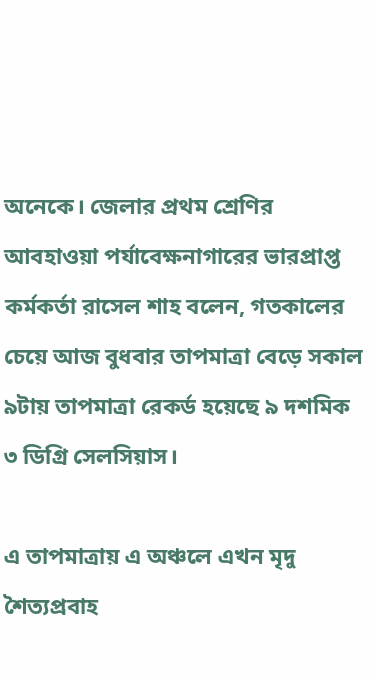অনেকে। জেলার প্রথম শ্রেণির আবহাওয়া পর্যাবেক্ষনাগারের ভারপ্রাপ্ত কর্মকর্তা রাসেল শাহ বলেন, গতকালের চেয়ে আজ বুধবার তাপমাত্রা বেড়ে সকাল ৯টায় তাপমাত্রা রেকর্ড হয়েছে ৯ দশমিক ৩ ডিগ্রি সেলসিয়াস।

এ তাপমাত্রায় এ অঞ্চলে এখন মৃদু শৈত্যপ্রবাহ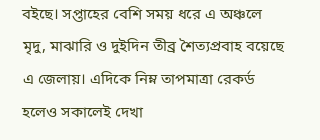বইছে। সপ্তাহের বেশি সময় ধরে এ অঞ্চলে মৃদু, মাঝারি ও দুইদিন তীব্র শৈত্যপ্রবাহ বয়েছে এ জেলায়। এদিকে নিম্ন তাপমাত্রা রেকর্ড হলেও সকালেই দেখা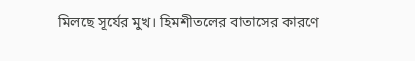মিলছে সূর্যের মুখ। হিমশীতলের বাতাসের কারণে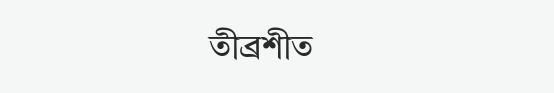তীব্রশীত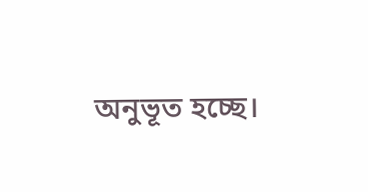অনুভূত হচ্ছে।